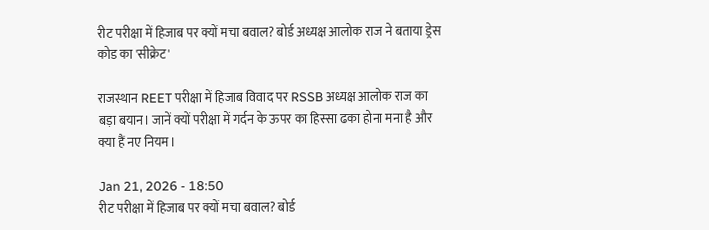रीट परीक्षा में हिजाब पर क्यों मचा बवाल? बोर्ड अध्यक्ष आलोक राज ने बताया ड्रेस कोड का 'सीक्रेट'

राजस्थान REET परीक्षा में हिजाब विवाद पर RSSB अध्यक्ष आलोक राज का बड़ा बयान। जानें क्यों परीक्षा में गर्दन के ऊपर का हिस्सा ढका होना मना है और क्या हैं नए नियम।

Jan 21, 2026 - 18:50
रीट परीक्षा में हिजाब पर क्यों मचा बवाल? बोर्ड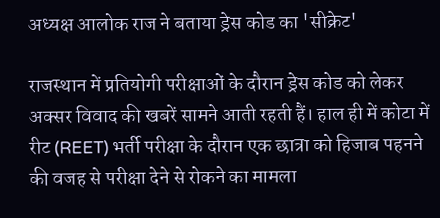अध्यक्ष आलोक राज ने बताया ड्रेस कोड का 'सीक्रेट'

राजस्थान में प्रतियोगी परीक्षाओं के दौरान ड्रेस कोड को लेकर अक्सर विवाद की खबरें सामने आती रहती हैं। हाल ही में कोटा में रीट (REET) भर्ती परीक्षा के दौरान एक छात्रा को हिजाब पहनने की वजह से परीक्षा देने से रोकने का मामला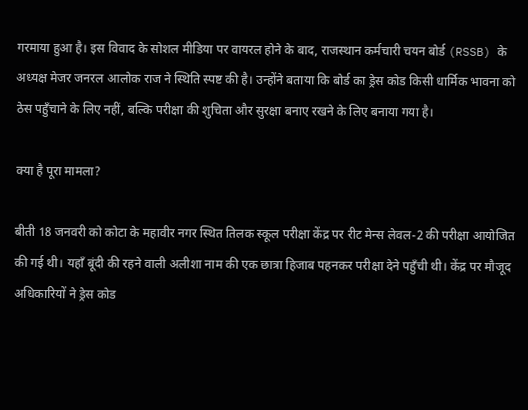गरमाया हुआ है। इस विवाद के सोशल मीडिया पर वायरल होने के बाद, राजस्थान कर्मचारी चयन बोर्ड (RSSB) के अध्यक्ष मेजर जनरल आलोक राज ने स्थिति स्पष्ट की है। उन्होंने बताया कि बोर्ड का ड्रेस कोड किसी धार्मिक भावना को ठेस पहुँचाने के लिए नहीं, बल्कि परीक्षा की शुचिता और सुरक्षा बनाए रखने के लिए बनाया गया है।

क्या है पूरा मामला?

बीती 18 जनवरी को कोटा के महावीर नगर स्थित तिलक स्कूल परीक्षा केंद्र पर रीट मेन्स लेवल-2 की परीक्षा आयोजित की गई थी। यहाँ बूंदी की रहने वाली अलीशा नाम की एक छात्रा हिजाब पहनकर परीक्षा देने पहुँची थी। केंद्र पर मौजूद अधिकारियों ने ड्रेस कोड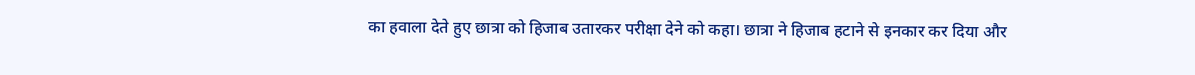का हवाला देते हुए छात्रा को हिजाब उतारकर परीक्षा देने को कहा। छात्रा ने हिजाब हटाने से इनकार कर दिया और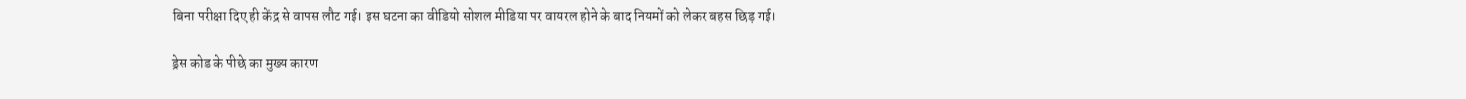बिना परीक्षा दिए ही केंद्र से वापस लौट गई। इस घटना का वीडियो सोशल मीडिया पर वायरल होने के बाद नियमों को लेकर बहस छिड़ गई।

ड्रेस कोड के पीछे का मुख्य कारण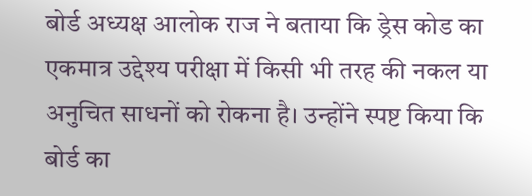बोर्ड अध्यक्ष आलोक राज ने बताया कि ड्रेस कोड का एकमात्र उद्देश्य परीक्षा में किसी भी तरह की नकल या अनुचित साधनों को रोकना है। उन्होंने स्पष्ट किया कि बोर्ड का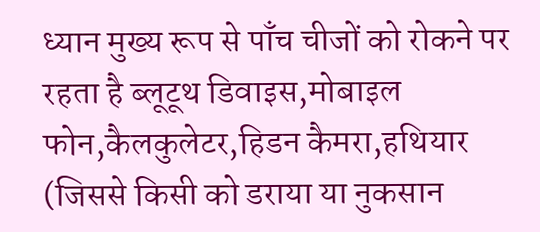ध्यान मुख्य रूप से पाँच चीजों को रोकने पर रहता है ब्लूटूथ डिवाइस,मोबाइल फोन,कैलकुलेटर,हिडन कैमरा,हथियार (जिससे किसी को डराया या नुकसान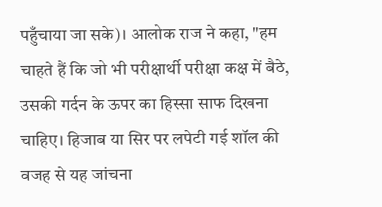पहुँचाया जा सके)। आलोक राज ने कहा, "हम चाहते हैं कि जो भी परीक्षार्थी परीक्षा कक्ष में बैठे, उसकी गर्दन के ऊपर का हिस्सा साफ दिखना चाहिए। हिजाब या सिर पर लपेटी गई शॉल की वजह से यह जांचना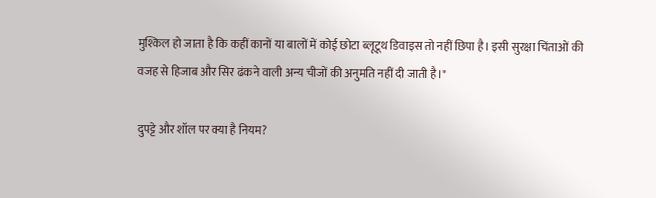मुश्किल हो जाता है कि कहीं कानों या बालों में कोई छोटा ब्लूटूथ डिवाइस तो नहीं छिपा है। इसी सुरक्षा चिंताओं की वजह से हिजाब और सिर ढंकने वाली अन्य चीजों की अनुमति नहीं दी जाती है।"

दुपट्टे और शॉल पर क्या है नियम?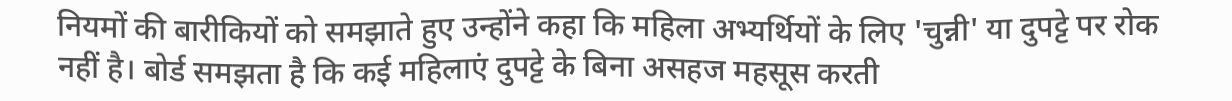नियमों की बारीकियों को समझाते हुए उन्होंने कहा कि महिला अभ्यर्थियों के लिए 'चुन्नी' या दुपट्टे पर रोक नहीं है। बोर्ड समझता है कि कई महिलाएं दुपट्टे के बिना असहज महसूस करती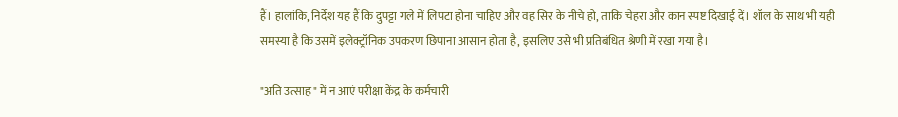हैं। हालांकि, निर्देश यह हैं कि दुपट्टा गले में लिपटा होना चाहिए और वह सिर के नीचे हो, ताकि चेहरा और कान स्पष्ट दिखाई दें। शॉल के साथ भी यही समस्या है कि उसमें इलेक्ट्रॉनिक उपकरण छिपाना आसान होता है, इसलिए उसे भी प्रतिबंधित श्रेणी में रखा गया है।

"अति उत्साह" में न आएं परीक्षा केंद्र के कर्मचारी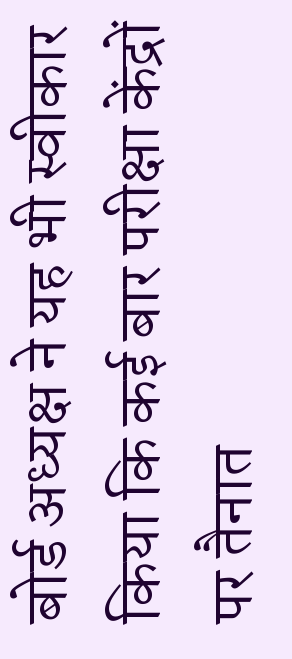बोर्ड अध्यक्ष ने यह भी स्वीकार किया कि कई बार परीक्षा केंद्रों पर तैनात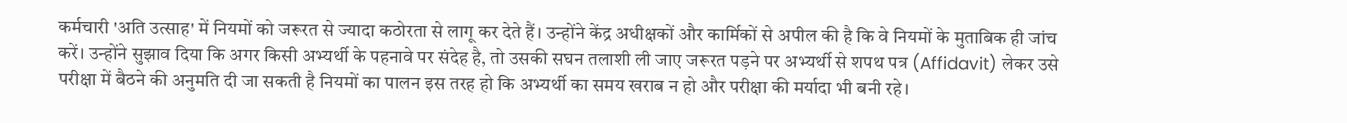कर्मचारी 'अति उत्साह' में नियमों को जरूरत से ज्यादा कठोरता से लागू कर देते हैं। उन्होंने केंद्र अधीक्षकों और कार्मिकों से अपील की है कि वे नियमों के मुताबिक ही जांच करें। उन्होंने सुझाव दिया कि अगर किसी अभ्यर्थी के पहनावे पर संदेह है, तो उसकी सघन तलाशी ली जाए जरूरत पड़ने पर अभ्यर्थी से शपथ पत्र (Affidavit) लेकर उसे परीक्षा में बैठने की अनुमति दी जा सकती है नियमों का पालन इस तरह हो कि अभ्यर्थी का समय खराब न हो और परीक्षा की मर्यादा भी बनी रहे।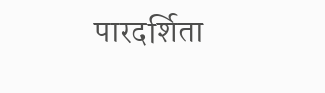पारदर्शिता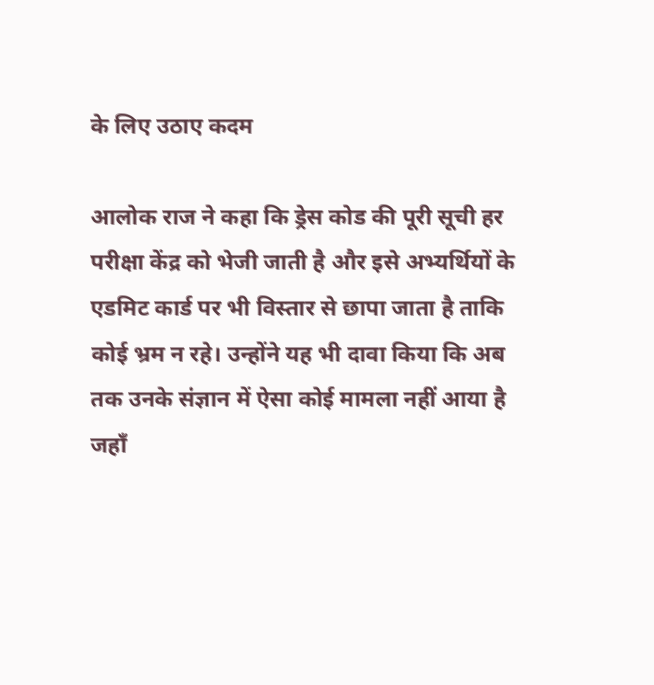के लिए उठाए कदम

आलोक राज ने कहा कि ड्रेस कोड की पूरी सूची हर परीक्षा केंद्र को भेजी जाती है और इसे अभ्यर्थियों के एडमिट कार्ड पर भी विस्तार से छापा जाता है ताकि कोई भ्रम न रहे। उन्होंने यह भी दावा किया कि अब तक उनके संज्ञान में ऐसा कोई मामला नहीं आया है जहाँ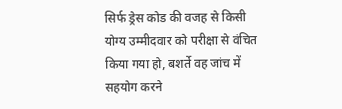सिर्फ ड्रेस कोड की वजह से किसी योग्य उम्मीदवार को परीक्षा से वंचित किया गया हो, बशर्ते वह जांच में सहयोग करने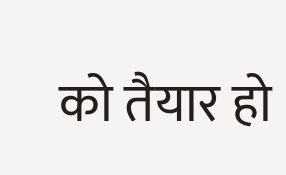को तैयार हो